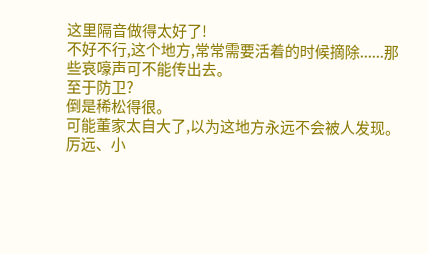这里隔音做得太好了!
不好不行,这个地方,常常需要活着的时候摘除......那些哀嚎声可不能传出去。
至于防卫?
倒是稀松得很。
可能董家太自大了,以为这地方永远不会被人发现。
厉远、小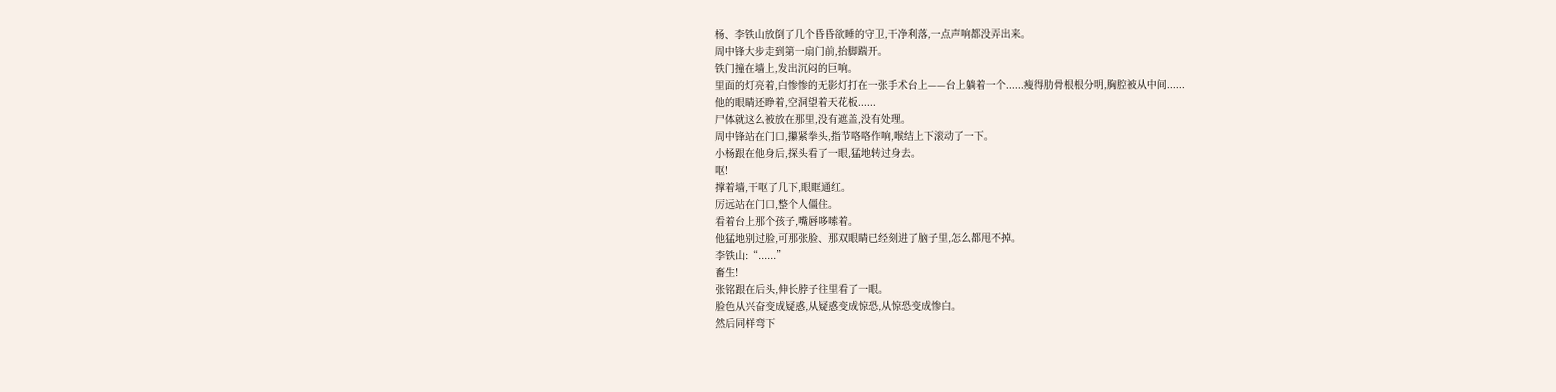杨、李铁山放倒了几个昏昏欲睡的守卫,干净利落,一点声响都没弄出来。
周中锋大步走到第一扇门前,抬脚踹开。
铁门撞在墙上,发出沉闷的巨响。
里面的灯亮着,白惨惨的无影灯打在一张手术台上——台上躺着一个......瘦得肋骨根根分明,胸腔被从中间......
他的眼睛还睁着,空洞望着天花板......
尸体就这么被放在那里,没有遮盖,没有处理。
周中锋站在门口,攥紧拳头,指节咯咯作响,喉结上下滚动了一下。
小杨跟在他身后,探头看了一眼,猛地转过身去。
呕!
撑着墙,干呕了几下,眼眶通红。
厉远站在门口,整个人僵住。
看着台上那个孩子,嘴唇哆嗦着。
他猛地别过脸,可那张脸、那双眼睛已经刻进了脑子里,怎么都甩不掉。
李铁山:“......”
畜生!
张铭跟在后头,伸长脖子往里看了一眼。
脸色从兴奋变成疑惑,从疑惑变成惊恐,从惊恐变成惨白。
然后同样弯下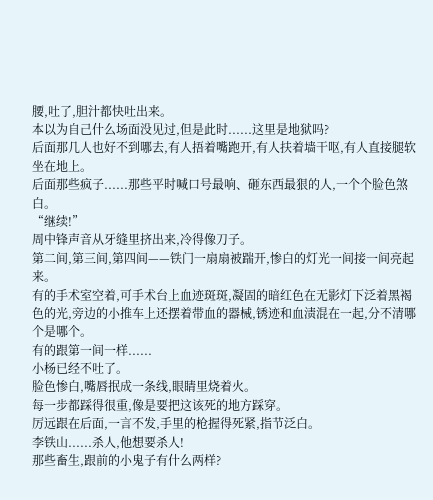腰,吐了,胆汁都快吐出来。
本以为自己什么场面没见过,但是此时......这里是地狱吗?
后面那几人也好不到哪去,有人捂着嘴跑开,有人扶着墙干呕,有人直接腿软坐在地上。
后面那些疯子......那些平时喊口号最响、砸东西最狠的人,一个个脸色煞白。
“继续!”
周中锋声音从牙缝里挤出来,冷得像刀子。
第二间,第三间,第四间——铁门一扇扇被踹开,惨白的灯光一间接一间亮起来。
有的手术室空着,可手术台上血迹斑斑,凝固的暗红色在无影灯下泛着黑褐色的光,旁边的小推车上还摆着带血的器械,锈迹和血渍混在一起,分不清哪个是哪个。
有的跟第一间一样......
小杨已经不吐了。
脸色惨白,嘴唇抿成一条线,眼睛里烧着火。
每一步都踩得很重,像是要把这该死的地方踩穿。
厉远跟在后面,一言不发,手里的枪握得死紧,指节泛白。
李铁山......杀人,他想要杀人!
那些畜生,跟前的小鬼子有什么两样?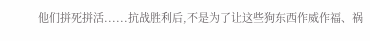他们拼死拼活......抗战胜利后,不是为了让这些狗东西作威作福、祸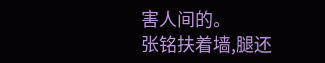害人间的。
张铭扶着墙,腿还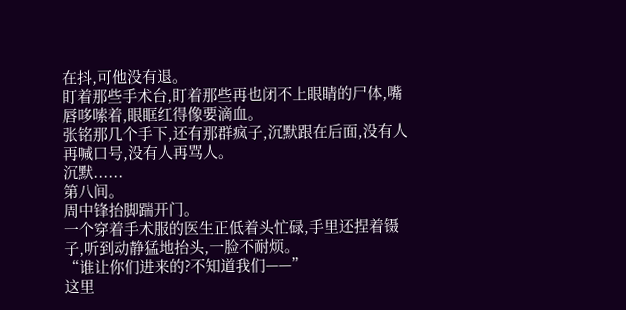在抖,可他没有退。
盯着那些手术台,盯着那些再也闭不上眼睛的尸体,嘴唇哆嗦着,眼眶红得像要滴血。
张铭那几个手下,还有那群疯子,沉默跟在后面,没有人再喊口号,没有人再骂人。
沉默......
第八间。
周中锋抬脚踹开门。
一个穿着手术服的医生正低着头忙碌,手里还捏着镊子,听到动静猛地抬头,一脸不耐烦。
“谁让你们进来的?不知道我们——”
这里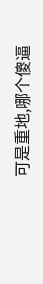可是重地,哪个傻逼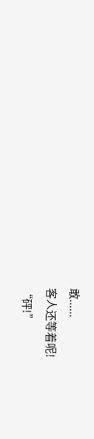敢......
客人还等着呢!
“砰!”